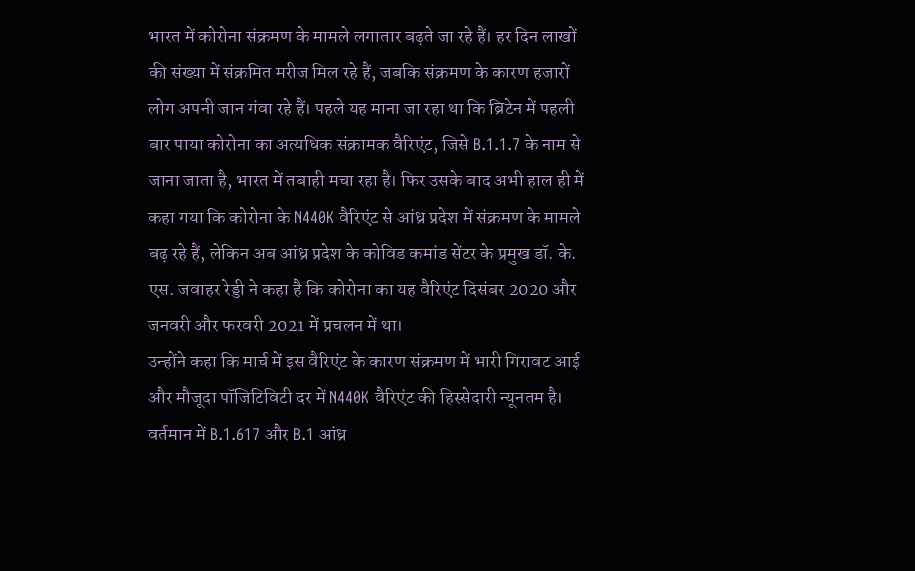भारत में कोरोना संक्रमण के मामले लगातार बढ़ते जा रहे हैं। हर दिन लाखों की संख्या में संक्रमित मरीज मिल रहे हैं, जबकि संक्रमण के कारण हजारों लोग अपनी जान गंवा रहे हैं। पहले यह माना जा रहा था कि ब्रिटेन में पहली बार पाया कोरोना का अत्यधिक संक्रामक वैरिएंट, जिसे B.1.1.7 के नाम से जाना जाता है, भारत में तबाही मचा रहा है। फिर उसके बाद अभी हाल ही में कहा गया कि कोरोना के N440K वैरिएंट से आंध्र प्रदेश में संक्रमण के मामले बढ़ रहे हैं, लेकिन अब आंध्र प्रदेश के कोविड कमांड सेंटर के प्रमुख डॉ. के. एस. जवाहर रेड्डी ने कहा है कि कोरोना का यह वैरिएंट दिसंबर 2020 और जनवरी और फरवरी 2021 में प्रचलन में था।
उन्होंने कहा कि मार्च में इस वैरिएंट के कारण संक्रमण में भारी गिरावट आई और मौजूदा पॉजिटिविटी दर में N440K वैरिएंट की हिस्सेदारी न्यूनतम है। वर्तमान में B.1.617 और B.1 आंध्र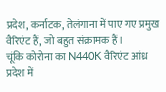प्रदेश, कर्नाटक, तेलंगाना में पाए गए प्रमुख वैरिएंट हैं, जो बहुत संक्रामक हैं।
चूंकि कोरोना का N440K वैरिएंट आंध्र प्रदेश में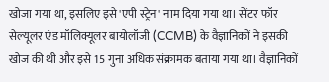खोजा गया था, इसलिए इसे 'एपी स्ट्रेन' नाम दिया गया था। सेंटर फॉर सेल्यूलर एंड मॉलिक्यूलर बायोलॉजी (CCMB) के वैज्ञानिकों ने इसकी खोज की थी और इसे 15 गुना अधिक संक्रामक बताया गया था। वैज्ञानिकों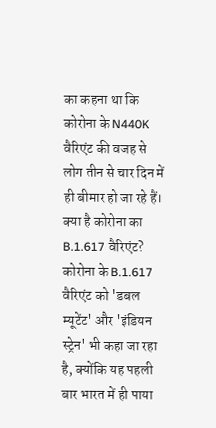का कहना था कि कोरोना के N440K वैरिएंट की वजह से लोग तीन से चार दिन में ही बीमार हो जा रहे हैं।
क्या है कोरोना का B.1.617 वैरिएंट?
कोरोना के B.1.617 वैरिएंट को 'डबल म्यूटेंट' और 'इंडियन स्ट्रेन' भी कहा जा रहा है, क्योंकि यह पहली बार भारत में ही पाया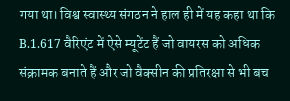गया था। विश्व स्वास्थ्य संगठन ने हाल ही में यह कहा था कि B.1.617 वैरिएंट में ऐसे म्यूटेंट हैं जो वायरस को अधिक संक्रामक बनाते हैं और जो वैक्सीन की प्रतिरक्षा से भी बच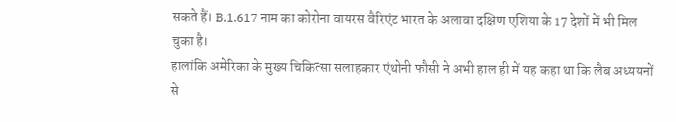सकते हैं। B.1.617 नाम का कोरोना वायरस वैरिएंट भारत के अलावा दक्षिण एशिया के 17 देशों में भी मिल चुका है।
हालांकि अमेरिका के मुख्य चिकित्सा सलाहकार एंथोनी फौसी ने अभी हाल ही में यह कहा था कि लैब अध्ययनों से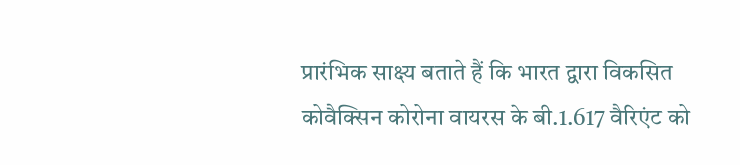प्रारंभिक साक्ष्य बताते हैं कि भारत द्वारा विकसित कोवैक्सिन कोरोना वायरस के बी.1.617 वैरिएंट को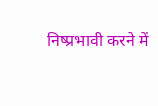निष्प्रभावी करने में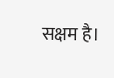सक्षम है।